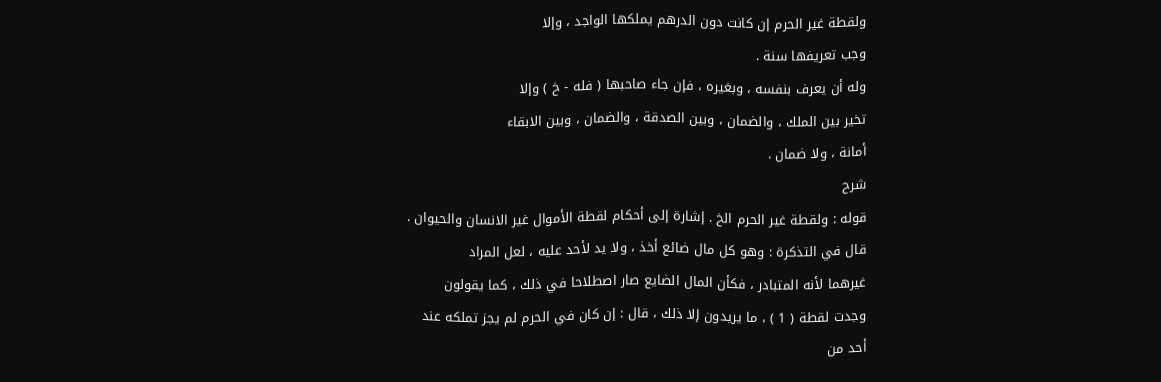ولقطة غير الحرم إن كانت دون الدرهم يملكها الواجد ، وإلا
وجب تعريفها سنة .
وله أن يعرف بنفسه ، وبغيره ، فإن جاء صاحبها ( فله - خ ) وإلا
تخير بين الملك ، والضمان ، وبين الصدقة ، والضمان ، وبين الابقاء
أمانة ، ولا ضمان .
شرح
قوله : ولقطة غير الحرم الخ . إشارة إلى أحكام لقطة الأموال غير الانسان والحيوان .
قال في التذكرة : وهو كل مال ضائع أخذ ، ولا يد لأحد عليه ، لعل المراد
غيرهما لأنه المتبادر ، فكأن المال الضايع صار اصطلاحا في ذلك ، كما يقولون
وجدت لقطة ( 1 ) ، ما يريدون إلا ذلك ، قال : إن كان في الحرم لم يجز تملكه عند
أحد من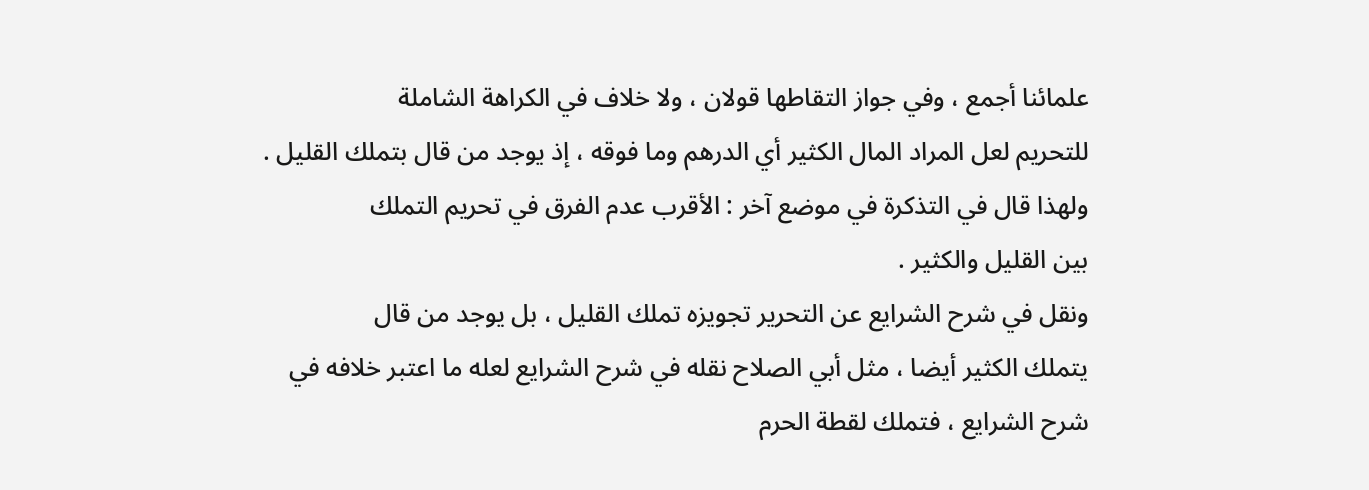علمائنا أجمع ، وفي جواز التقاطها قولان ، ولا خلاف في الكراهة الشاملة
للتحريم لعل المراد المال الكثير أي الدرهم وما فوقه ، إذ يوجد من قال بتملك القليل .
ولهذا قال في التذكرة في موضع آخر : الأقرب عدم الفرق في تحريم التملك
بين القليل والكثير .
ونقل في شرح الشرايع عن التحرير تجويزه تملك القليل ، بل يوجد من قال
يتملك الكثير أيضا ، مثل أبي الصلاح نقله في شرح الشرايع لعله ما اعتبر خلافه في
شرح الشرايع ، فتملك لقطة الحرم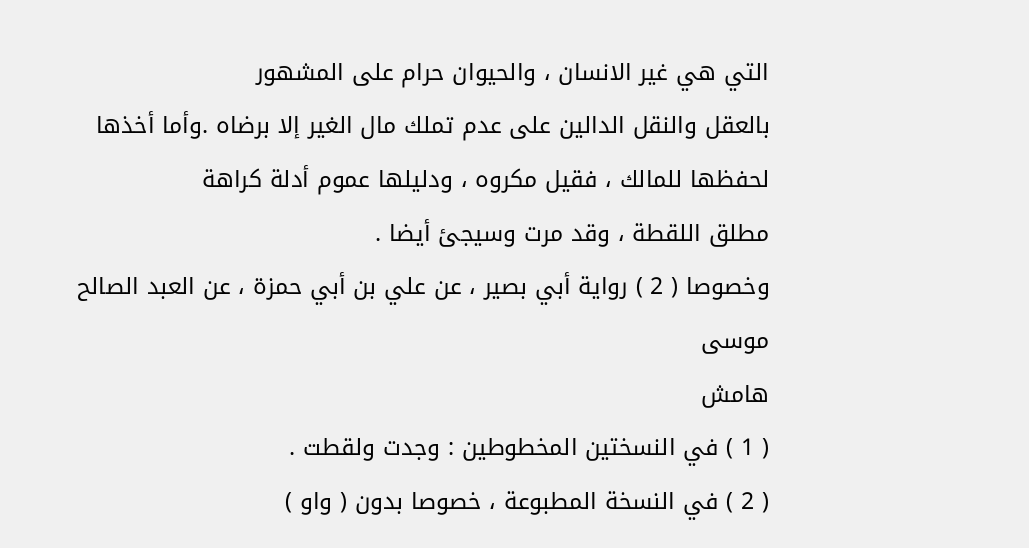التي هي غير الانسان ، والحيوان حرام على المشهور
بالعقل والنقل الدالين على عدم تملك مال الغير إلا برضاه .وأما أخذها لحفظها للمالك ، فقيل مكروه ، ودليلها عموم أدلة كراهة
مطلق اللقطة ، وقد مرت وسيجئ أيضا .
وخصوصا ( 2 ) رواية أبي بصير ، عن علي بن أبي حمزة ، عن العبد الصالح موسى
هامش
( 1 ) في النسختين المخطوطين : وجدت ولقطت .
( 2 ) في النسخة المطبوعة ، خصوصا بدون ( واو )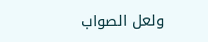ولعل الصواب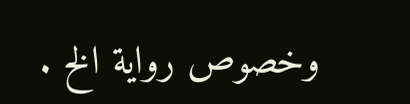وخصوص رواية الخ .